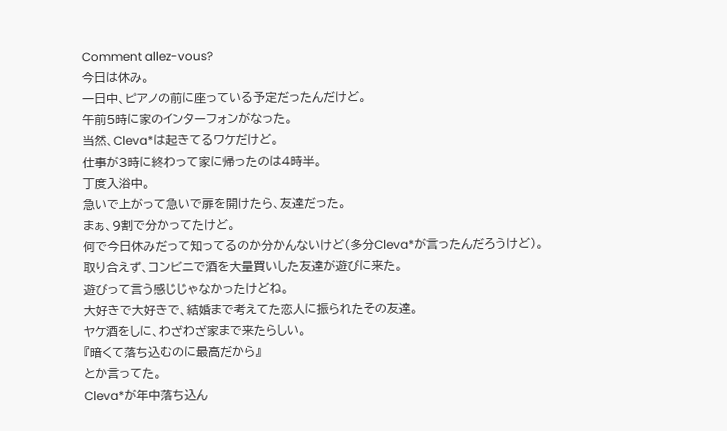Comment allez-vous?
今日は休み。
一日中、ピアノの前に座っている予定だったんだけど。
午前5時に家のインターフォンがなった。
当然、Cleva*は起きてるワケだけど。
仕事が3時に終わって家に帰ったのは4時半。
丁度入浴中。
急いで上がって急いで扉を開けたら、友達だった。
まぁ、9割で分かってたけど。
何で今日休みだって知ってるのか分かんないけど(多分Cleva*が言ったんだろうけど)。
取り合えず、コンビニで酒を大量買いした友達が遊びに来た。
遊びって言う感じじゃなかったけどね。
大好きで大好きで、結婚まで考えてた恋人に振られたその友達。
ヤケ酒をしに、わざわざ家まで来たらしい。
『暗くて落ち込むのに最高だから』
とか言ってた。
Cleva*が年中落ち込ん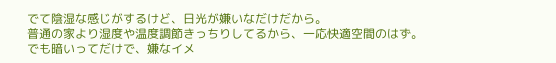でて陰湿な感じがするけど、日光が嫌いなだけだから。
普通の家より湿度や温度調節きっちりしてるから、一応快適空間のはず。
でも暗いってだけで、嫌なイメ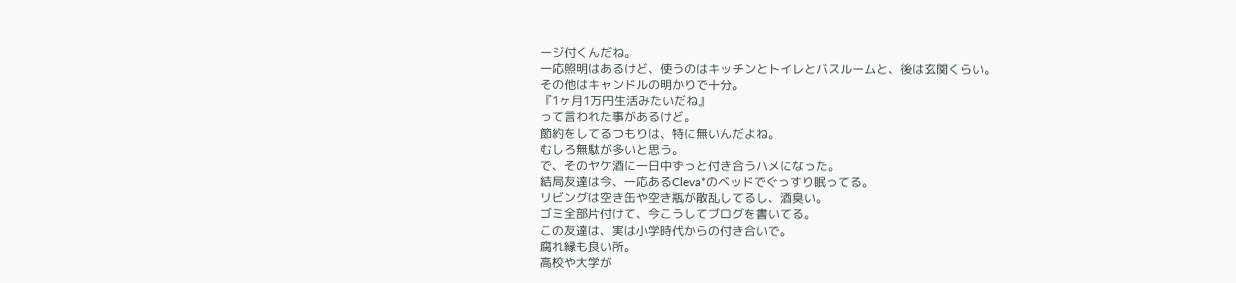ージ付くんだね。
一応照明はあるけど、使うのはキッチンとトイレとバスルームと、後は玄関くらい。
その他はキャンドルの明かりで十分。
『1ヶ月1万円生活みたいだね』
って言われた事があるけど。
節約をしてるつもりは、特に無いんだよね。
むしろ無駄が多いと思う。
で、そのヤケ酒に一日中ずっと付き合うハメになった。
結局友達は今、一応あるCleva*のベッドでぐっすり眠ってる。
リビングは空き缶や空き瓶が散乱してるし、酒臭い。
ゴミ全部片付けて、今こうしてブログを書いてる。
この友達は、実は小学時代からの付き合いで。
腐れ縁も良い所。
高校や大学が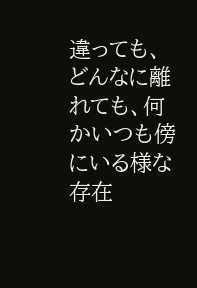違っても、どんなに離れても、何かいつも傍にいる様な存在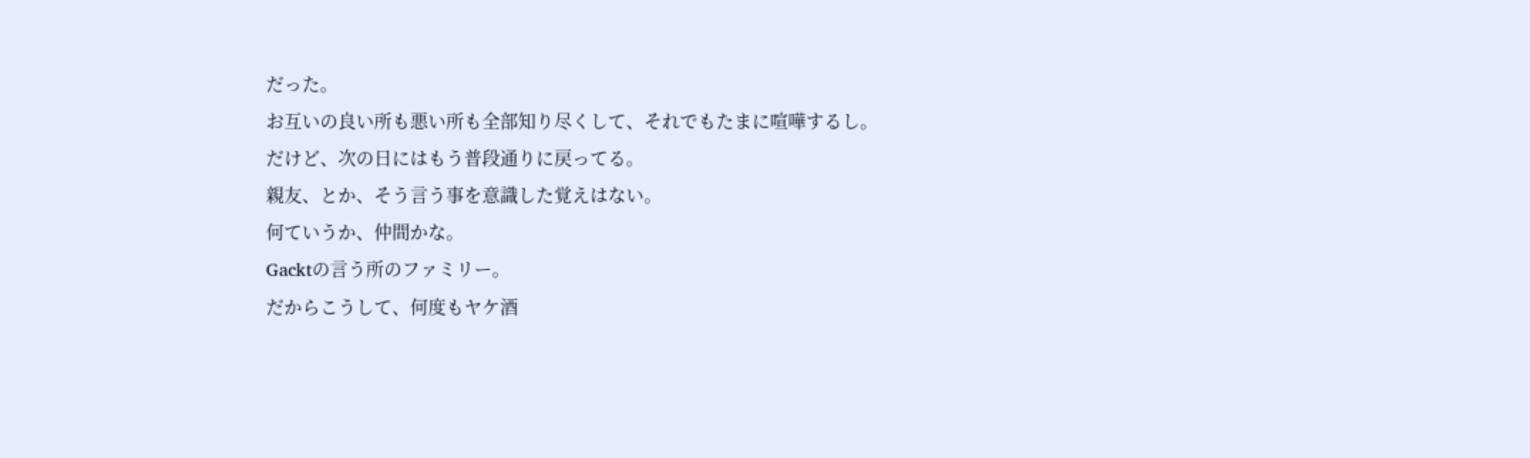だった。
お互いの良い所も悪い所も全部知り尽くして、それでもたまに喧嘩するし。
だけど、次の日にはもう普段通りに戻ってる。
親友、とか、そう言う事を意識した覚えはない。
何ていうか、仲間かな。
Gacktの言う所のファミリー。
だからこうして、何度もヤケ酒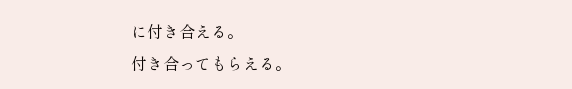に付き合える。
付き合ってもらえる。